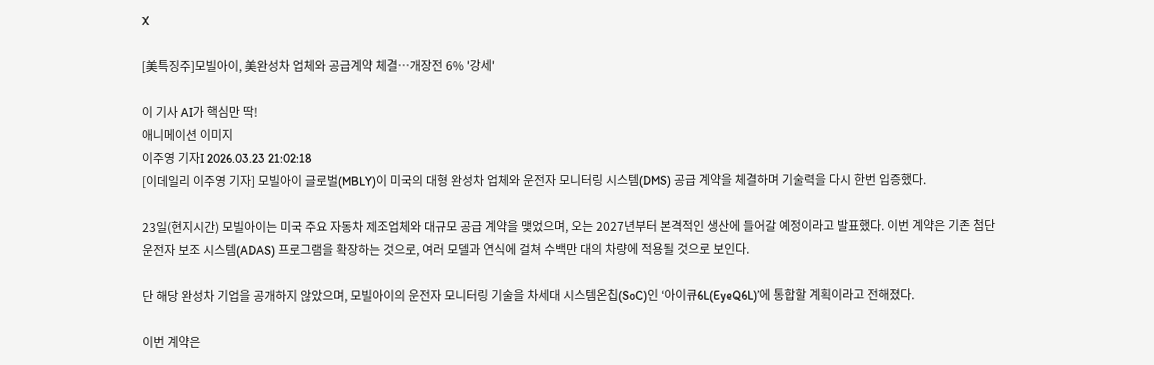X

[美특징주]모빌아이, 美완성차 업체와 공급계약 체결…개장전 6% '강세'

이 기사 AI가 핵심만 딱!
애니메이션 이미지
이주영 기자I 2026.03.23 21:02:18
[이데일리 이주영 기자] 모빌아이 글로벌(MBLY)이 미국의 대형 완성차 업체와 운전자 모니터링 시스템(DMS) 공급 계약을 체결하며 기술력을 다시 한번 입증했다.

23일(현지시간) 모빌아이는 미국 주요 자동차 제조업체와 대규모 공급 계약을 맺었으며, 오는 2027년부터 본격적인 생산에 들어갈 예정이라고 발표했다. 이번 계약은 기존 첨단 운전자 보조 시스템(ADAS) 프로그램을 확장하는 것으로, 여러 모델과 연식에 걸쳐 수백만 대의 차량에 적용될 것으로 보인다.

단 해당 완성차 기업을 공개하지 않았으며, 모빌아이의 운전자 모니터링 기술을 차세대 시스템온칩(SoC)인 ‘아이큐6L(EyeQ6L)’에 통합할 계획이라고 전해졌다.

이번 계약은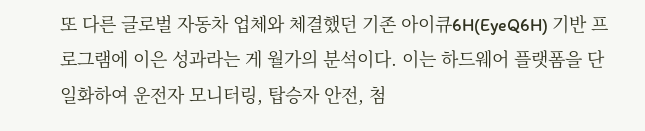또 다른 글로벌 자동차 업체와 체결했던 기존 아이큐6H(EyeQ6H) 기반 프로그램에 이은 성과라는 게 월가의 분석이다. 이는 하드웨어 플랫폼을 단일화하여 운전자 모니터링, 탑승자 안전, 첨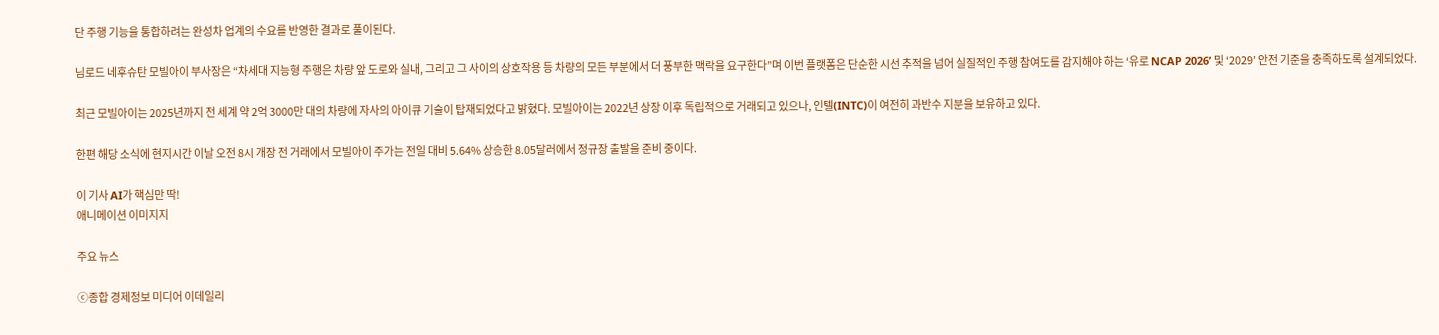단 주행 기능을 통합하려는 완성차 업계의 수요를 반영한 결과로 풀이된다.

님로드 네후슈탄 모빌아이 부사장은 “차세대 지능형 주행은 차량 앞 도로와 실내, 그리고 그 사이의 상호작용 등 차량의 모든 부분에서 더 풍부한 맥락을 요구한다”며 이번 플랫폼은 단순한 시선 추적을 넘어 실질적인 주행 참여도를 감지해야 하는 ‘유로 NCAP 2026’ 및 ‘2029’ 안전 기준을 충족하도록 설계되었다.

최근 모빌아이는 2025년까지 전 세계 약 2억 3000만 대의 차량에 자사의 아이큐 기술이 탑재되었다고 밝혔다. 모빌아이는 2022년 상장 이후 독립적으로 거래되고 있으나, 인텔(INTC)이 여전히 과반수 지분을 보유하고 있다.

한편 해당 소식에 현지시간 이날 오전 8시 개장 전 거래에서 모빌아이 주가는 전일 대비 5.64% 상승한 8.05달러에서 정규장 출발을 준비 중이다.

이 기사 AI가 핵심만 딱!
애니메이션 이미지지

주요 뉴스

ⓒ종합 경제정보 미디어 이데일리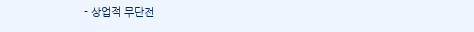- 상업적 무단전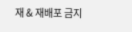재 & 재배포 금지